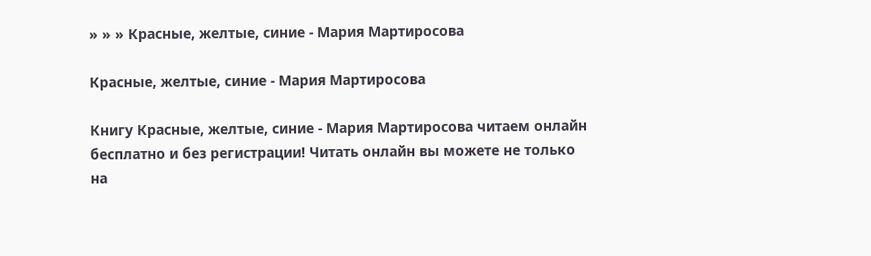» » » Красные, желтые, синие - Мария Мартиросова

Красные, желтые, синие - Мария Мартиросова

Книгу Красные, желтые, синие - Мария Мартиросова читаем онлайн бесплатно и без регистрации! Читать онлайн вы можете не только на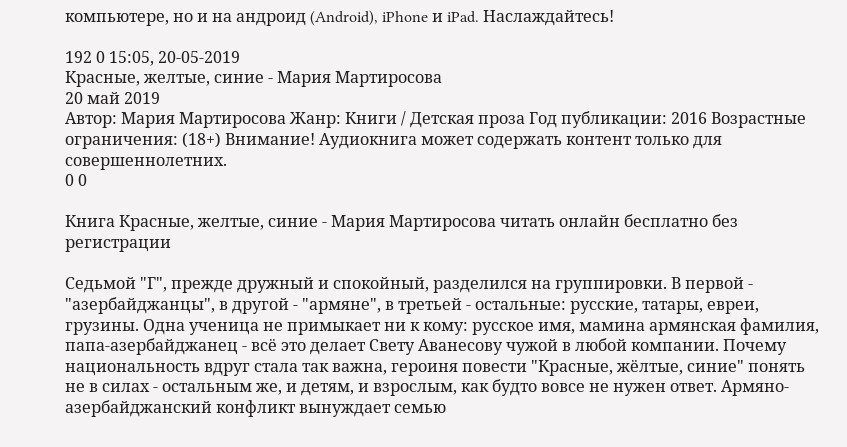компьютере, но и на андроид (Android), iPhone и iPad. Наслаждайтесь!

192 0 15:05, 20-05-2019
Красные, желтые, синие - Мария Мартиросова
20 май 2019
Автор: Мария Мартиросова Жанр: Книги / Детская проза Год публикации: 2016 Возрастные ограничения: (18+) Внимание! Аудиокнига может содержать контент только для совершеннолетних.
0 0

Книга Красные, желтые, синие - Мария Мартиросова читать онлайн бесплатно без регистрации

Седьмой "Г", прежде дружный и спокойный, разделился на группировки. В первой - "азербайджанцы", в другой - "армяне", в третьей - остальные: русские, татары, евреи, грузины. Одна ученица не примыкает ни к кому: русское имя, мамина армянская фамилия, папа-азербайджанец - всё это делает Свету Аванесову чужой в любой компании. Почему национальность вдруг стала так важна, героиня повести "Красные, жёлтые, синие" понять не в силах - остальным же, и детям, и взрослым, как будто вовсе не нужен ответ. Армяно-азербайджанский конфликт вынуждает семью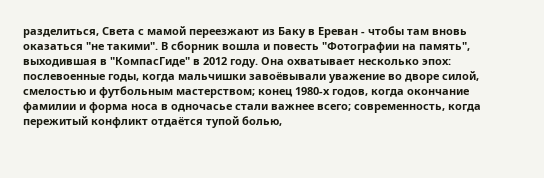разделиться, Света с мамой переезжают из Баку в Ереван - чтобы там вновь оказаться "не такими". В сборник вошла и повесть "Фотографии на память", выходившая в "КомпасГиде" в 2012 году. Она охватывает несколько эпох: послевоенные годы, когда мальчишки завоёвывали уважение во дворе силой, смелостью и футбольным мастерством; конец 1980-х годов, когда окончание фамилии и форма носа в одночасье стали важнее всего; современность, когда пережитый конфликт отдаётся тупой болью,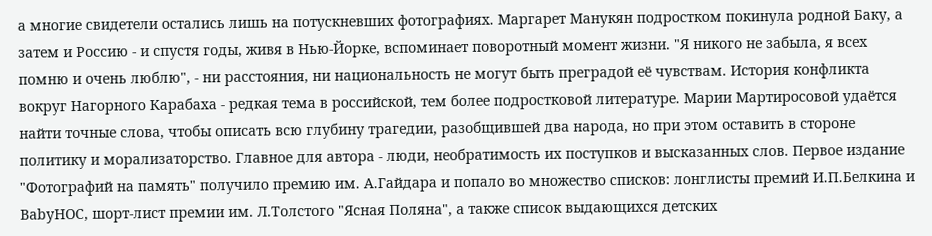а многие свидетели остались лишь на потускневших фотографиях. Маргарет Манукян подростком покинула родной Баку, а затем и Россию - и спустя годы, живя в Нью-Йорке, вспоминает поворотный момент жизни. "Я никого не забыла, я всех помню и очень люблю", - ни расстояния, ни национальность не могут быть преградой её чувствам. История конфликта вокруг Нагорного Карабаха - редкая тема в российской, тем более подростковой литературе. Марии Мартиросовой удаётся найти точные слова, чтобы описать всю глубину трагедии, разобщившей два народа, но при этом оставить в стороне политику и морализаторство. Главное для автора - люди, необратимость их поступков и высказанных слов. Первое издание "Фотографий на память" получило премию им. А.Гайдара и попало во множество списков: лонглисты премий И.П.Белкина и BabyНОС, шорт-лист премии им. Л.Толстого "Ясная Поляна", а также список выдающихся детских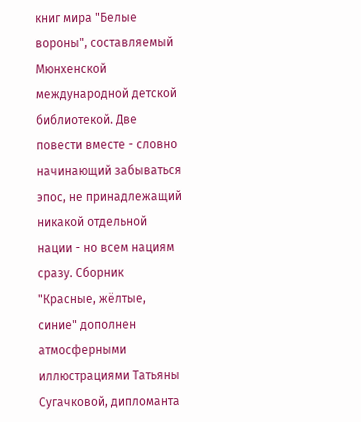книг мира "Белые вороны", составляемый Мюнхенской международной детской библиотекой. Две повести вместе - словно начинающий забываться эпос, не принадлежащий никакой отдельной нации - но всем нациям сразу. Сборник "Красные, жёлтые, синие" дополнен атмосферными иллюстрациями Татьяны Сугачковой, дипломанта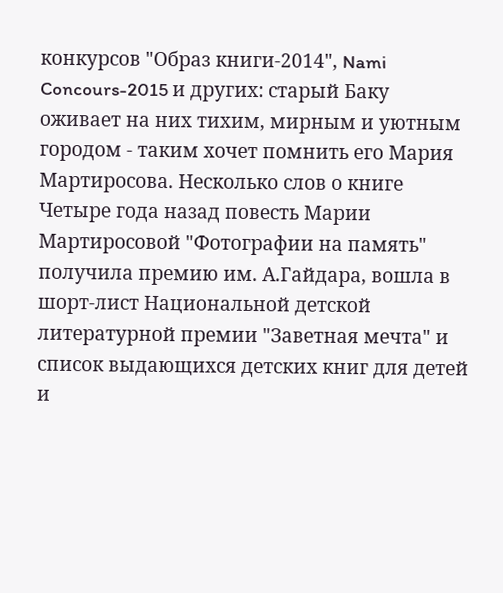конкурсов "Образ книги-2014", Nami Concours-2015 и других: старый Баку оживает на них тихим, мирным и уютным городом - таким хочет помнить его Мария Мартиросова. Несколько слов о книге Четыре года назад повесть Марии Мартиросовой "Фотографии на память" получила премию им. А.Гайдара, вошла в шорт-лист Национальной детской литературной премии "Заветная мечта" и список выдающихся детских книг для детей и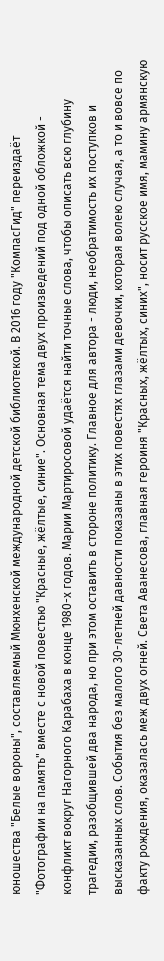юношества "Белые вороны", составляемый Мюнхенской международной детской библиотекой. В 2016 году "КомпасГид" переиздаёт "Фотографии на память" вместе с новой повестью "Красные, жёлтые, синие". Основная тема двух произведений под одной обложкой - конфликт вокруг Нагорного Карабаха в конце 1980-х годов. Марии Мартиросовой удаётся найти точные слова, чтобы описать всю глубину трагедии, разобщившей два народа, но при этом оставить в стороне политику. Главное для автора - люди, необратимость их поступков и высказанных слов. События без малого 30-летней давности показаны в этих повестях глазами девочки, которая волею случая, а то и вовсе по факту рождения, оказалась меж двух огней. Света Аванесова, главная героиня "Красных, жёлтых, синих", носит русское имя, мамину армянскую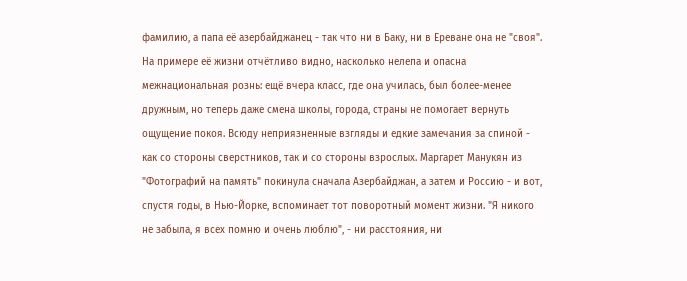фамилию, а папа её азербайджанец - так что ни в Баку, ни в Ереване она не "своя". На примере её жизни отчётливо видно, насколько нелепа и опасна межнациональная рознь: ещё вчера класс, где она училась, был более-менее дружным, но теперь даже смена школы, города, страны не помогает вернуть ощущение покоя. Всюду неприязненные взгляды и едкие замечания за спиной - как со стороны сверстников, так и со стороны взрослых. Маргарет Манукян из "Фотографий на память" покинула сначала Азербайджан, а затем и Россию - и вот, спустя годы, в Нью-Йорке, вспоминает тот поворотный момент жизни. "Я никого не забыла, я всех помню и очень люблю", - ни расстояния, ни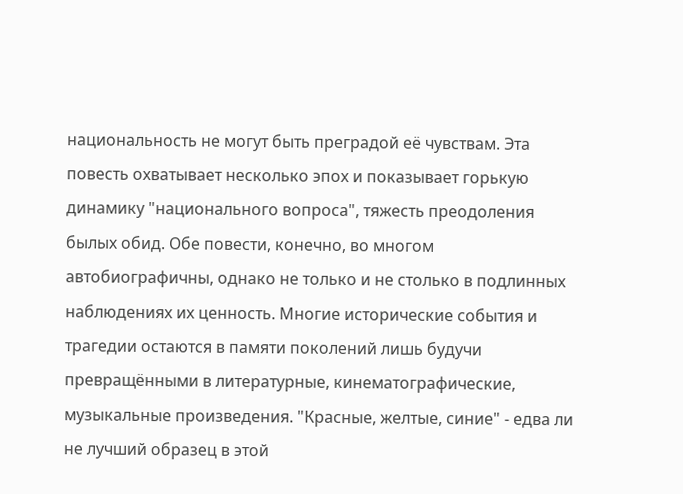национальность не могут быть преградой её чувствам. Эта повесть охватывает несколько эпох и показывает горькую динамику "национального вопроса", тяжесть преодоления былых обид. Обе повести, конечно, во многом автобиографичны, однако не только и не столько в подлинных наблюдениях их ценность. Многие исторические события и трагедии остаются в памяти поколений лишь будучи превращёнными в литературные, кинематографические, музыкальные произведения. "Красные, желтые, синие" - едва ли не лучший образец в этой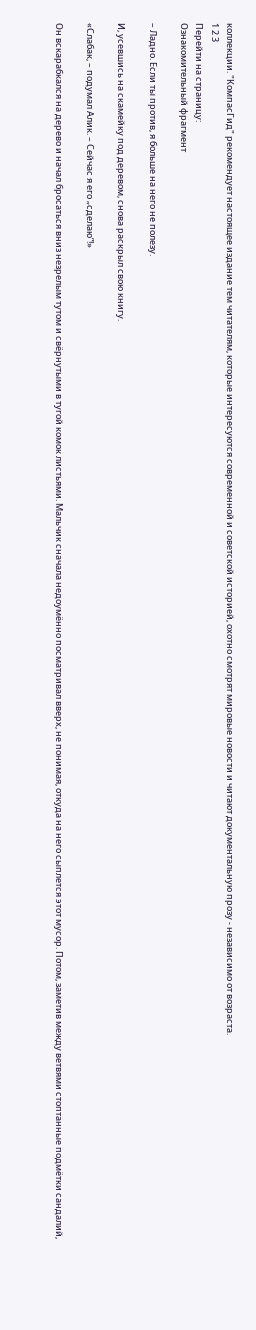коллекции. "КомпасГид" рекомендует настоящее издание тем читателям, которые интересуются современной и советской историей, охотно смотрят мировые новости и читают документальную прозу - независимо от возраста.
1 2 3
Перейти на страницу:
Ознакомительный фрагмент

– Ладно. Если ты против, я больше на него не полезу.

И, усевшись на скамейку под деревом, снова раскрыл свою книгу.

«Слабак, – подумал Алик. – Сейчас я его „сделаю”!»

Он вскарабкался на дерево и начал бросаться вниз незрелым тутом и свёрнутыми в тугой комок листьями. Мальчик сначала недоумённо посматривал вверх, не понимая, откуда на него сыплется этот мусор. Потом, заметив между ветвями стоптанные подмётки сандалий,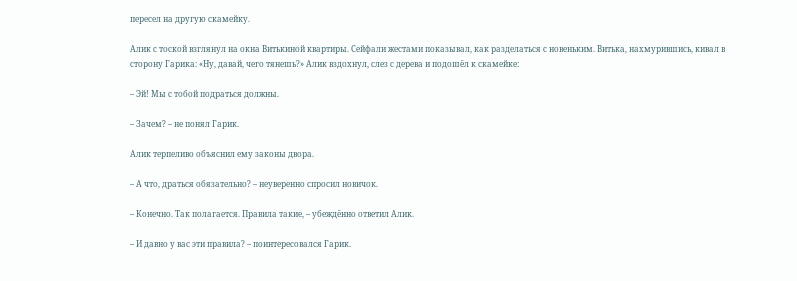пересел на другую скамейку.

Алик с тоской взглянул на окна Витькиной квартиры. Сейфали жестами показывал, как разделаться с новеньким. Витька, нахмурившись, кивал в сторону Гарика: «Ну, давай, чего тянешь?» Алик вздохнул, слез с дерева и подошёл к скамейке:

– Эй! Мы с тобой подраться должны.

– Зачем? – не понял Гарик.

Алик терпеливо объяснил ему законы двора.

– А что, драться обязательно? – неуверенно спросил новичок.

– Конечно. Так полагается. Правила такие, – убеждённо ответил Алик.

– И давно у вас эти правила? – поинтересовался Гарик.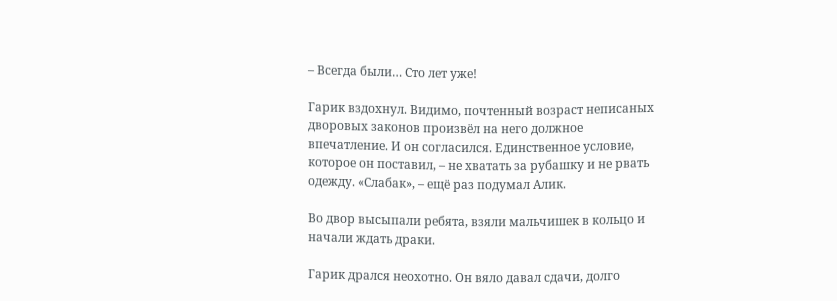– Всегда были… Сто лет уже!

Гарик вздохнул. Видимо, почтенный возраст неписаных дворовых законов произвёл на него должное впечатление. И он согласился. Единственное условие, которое он поставил, – не хватать за рубашку и не рвать одежду. «Слабак», – ещё раз подумал Алик.

Во двор высыпали ребята, взяли мальчишек в кольцо и начали ждать драки.

Гарик дрался неохотно. Он вяло давал сдачи, долго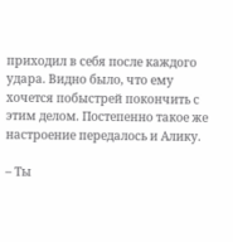приходил в себя после каждого удара. Видно было, что ему хочется побыстрей покончить с этим делом. Постепенно такое же настроение передалось и Алику.

– Ты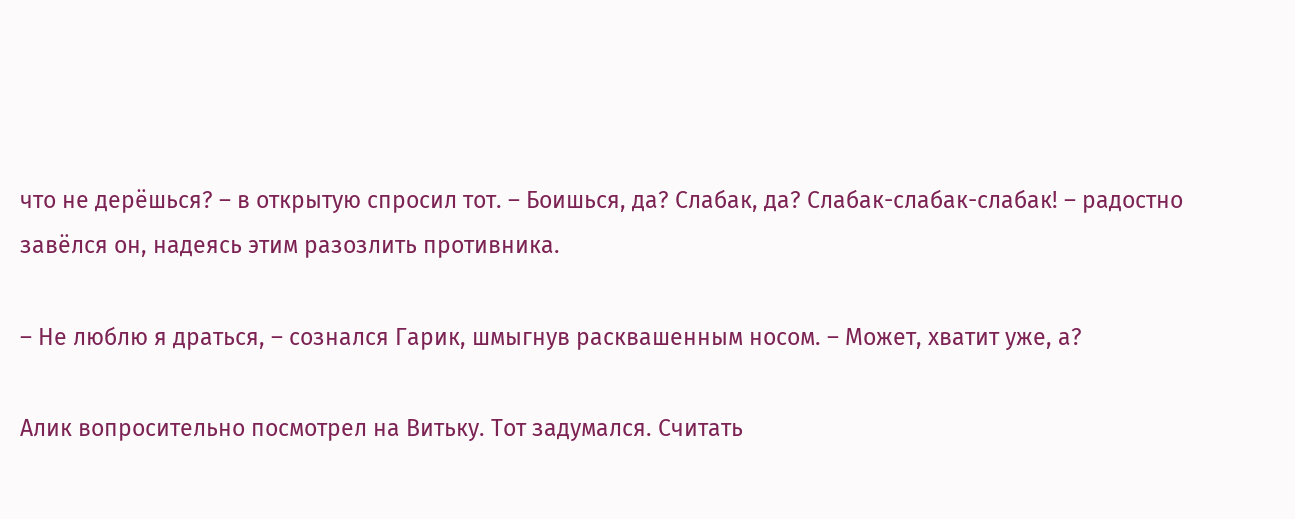что не дерёшься? – в открытую спросил тот. – Боишься, да? Слабак, да? Слабак-слабак-слабак! – радостно завёлся он, надеясь этим разозлить противника.

– Не люблю я драться, – сознался Гарик, шмыгнув расквашенным носом. – Может, хватит уже, а?

Алик вопросительно посмотрел на Витьку. Тот задумался. Считать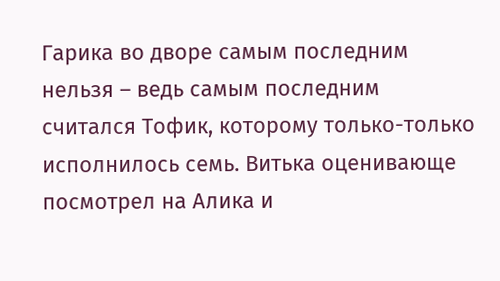Гарика во дворе самым последним нельзя – ведь самым последним считался Тофик, которому только-только исполнилось семь. Витька оценивающе посмотрел на Алика и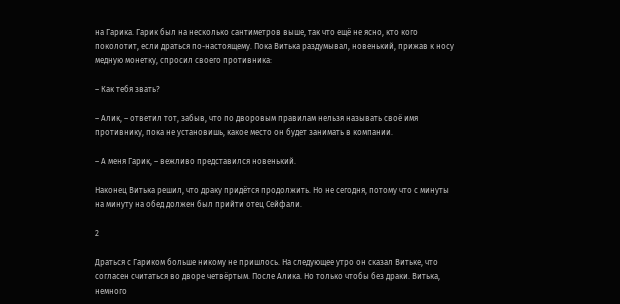на Гарика. Гарик был на несколько сантиметров выше, так что ещё не ясно, кто кого поколотит, если драться по-настоящему. Пока Витька раздумывал, новенький, прижав к носу медную монетку, спросил своего противника:

– Как тебя звать?

– Алик, – ответил тот, забыв, что по дворовым правилам нельзя называть своё имя противнику, пока не установишь, какое место он будет занимать в компании.

– А меня Гарик, – вежливо представился новенький.

Наконец Витька решил, что драку придётся продолжить. Но не сегодня, потому что с минуты на минуту на обед должен был прийти отец Сейфали.

2

Драться с Гариком больше никому не пришлось. На следующее утро он сказал Витьке, что согласен считаться во дворе четвёртым. После Алика. Но только чтобы без драки. Витька, немного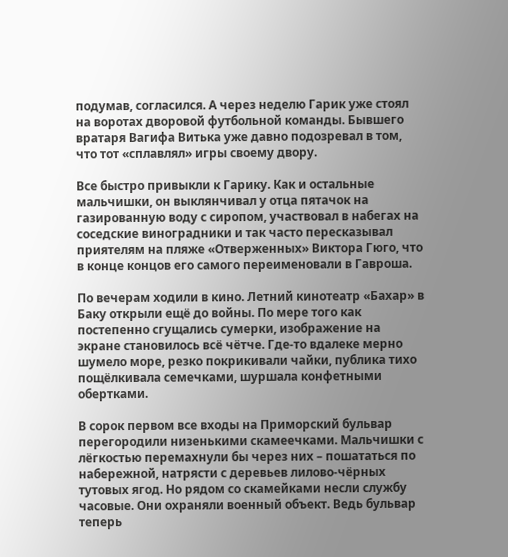подумав, согласился. А через неделю Гарик уже стоял на воротах дворовой футбольной команды. Бывшего вратаря Вагифа Витька уже давно подозревал в том, что тот «сплавлял» игры своему двору.

Все быстро привыкли к Гарику. Как и остальные мальчишки, он выклянчивал у отца пятачок на газированную воду с сиропом, участвовал в набегах на соседские виноградники и так часто пересказывал приятелям на пляже «Отверженных» Виктора Гюго, что в конце концов его самого переименовали в Гавроша.

По вечерам ходили в кино. Летний кинотеатр «Бахар» в Баку открыли ещё до войны. По мере того как постепенно сгущались сумерки, изображение на экране становилось всё чётче. Где-то вдалеке мерно шумело море, резко покрикивали чайки, публика тихо пощёлкивала семечками, шуршала конфетными обертками.

В сорок первом все входы на Приморский бульвар перегородили низенькими скамеечками. Мальчишки с лёгкостью перемахнули бы через них – пошататься по набережной, натрясти с деревьев лилово-чёрных тутовых ягод. Но рядом со скамейками несли службу часовые. Они охраняли военный объект. Ведь бульвар теперь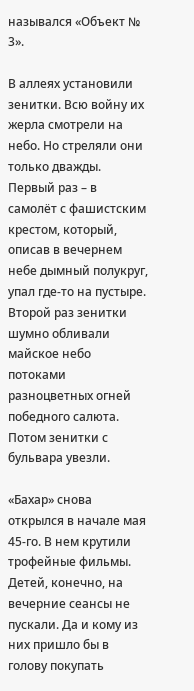назывался «Объект № 3».

В аллеях установили зенитки. Всю войну их жерла смотрели на небо. Но стреляли они только дважды. Первый раз – в самолёт с фашистским крестом, который, описав в вечернем небе дымный полукруг, упал где-то на пустыре. Второй раз зенитки шумно обливали майское небо потоками разноцветных огней победного салюта. Потом зенитки с бульвара увезли.

«Бахар» снова открылся в начале мая 45-го. В нем крутили трофейные фильмы. Детей, конечно, на вечерние сеансы не пускали. Да и кому из них пришло бы в голову покупать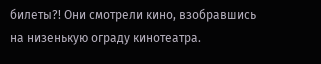билеты?! Они смотрели кино, взобравшись на низенькую ограду кинотеатра.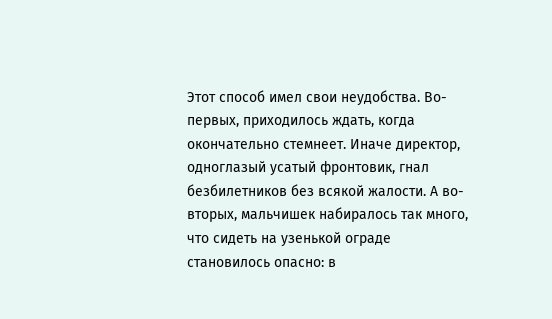Этот способ имел свои неудобства. Во-первых, приходилось ждать, когда окончательно стемнеет. Иначе директор, одноглазый усатый фронтовик, гнал безбилетников без всякой жалости. А во-вторых, мальчишек набиралось так много, что сидеть на узенькой ограде становилось опасно: в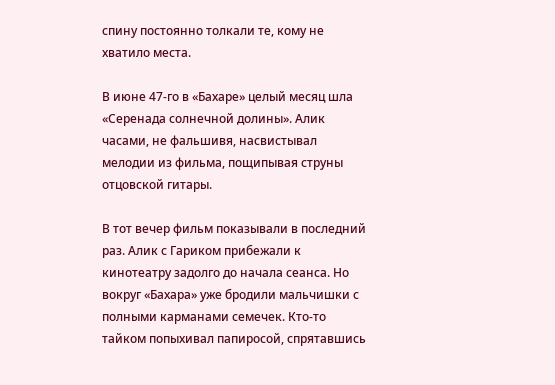спину постоянно толкали те, кому не хватило места.

В июне 47-го в «Бахаре» целый месяц шла «Серенада солнечной долины». Алик часами, не фальшивя, насвистывал мелодии из фильма, пощипывая струны отцовской гитары.

В тот вечер фильм показывали в последний раз. Алик с Гариком прибежали к кинотеатру задолго до начала сеанса. Но вокруг «Бахара» уже бродили мальчишки с полными карманами семечек. Кто-то тайком попыхивал папиросой, спрятавшись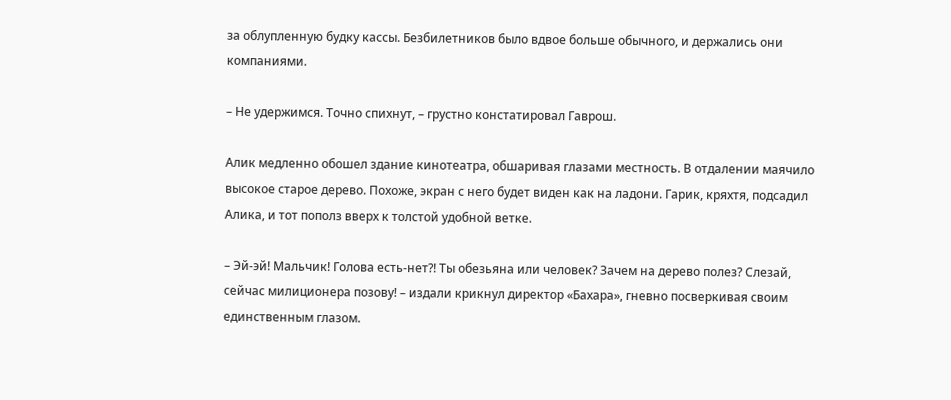за облупленную будку кассы. Безбилетников было вдвое больше обычного, и держались они компаниями.

– Не удержимся. Точно спихнут, – грустно констатировал Гаврош.

Алик медленно обошел здание кинотеатра, обшаривая глазами местность. В отдалении маячило высокое старое дерево. Похоже, экран с него будет виден как на ладони. Гарик, кряхтя, подсадил Алика, и тот пополз вверх к толстой удобной ветке.

– Эй-эй! Мальчик! Голова есть-нет?! Ты обезьяна или человек? Зачем на дерево полез? Слезай, сейчас милиционера позову! – издали крикнул директор «Бахара», гневно посверкивая своим единственным глазом.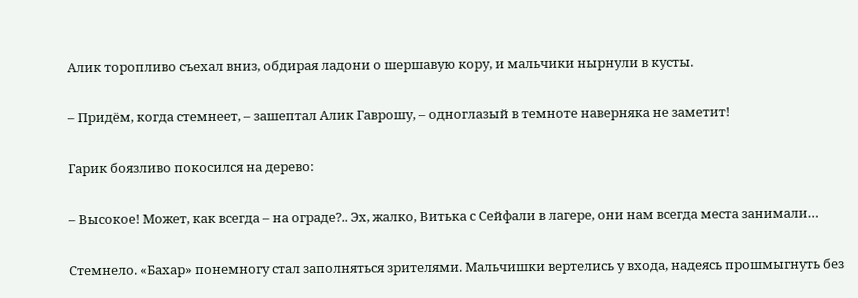Алик торопливо съехал вниз, обдирая ладони о шершавую кору, и мальчики нырнули в кусты.

– Придём, когда стемнеет, – зашептал Алик Гаврошу, – одноглазый в темноте наверняка не заметит!

Гарик боязливо покосился на дерево:

– Высокое! Может, как всегда – на ограде?.. Эх, жалко, Витька с Сейфали в лагере, они нам всегда места занимали…

Стемнело. «Бахар» понемногу стал заполняться зрителями. Мальчишки вертелись у входа, надеясь прошмыгнуть без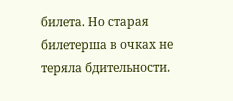билета. Но старая билетерша в очках не теряла бдительности.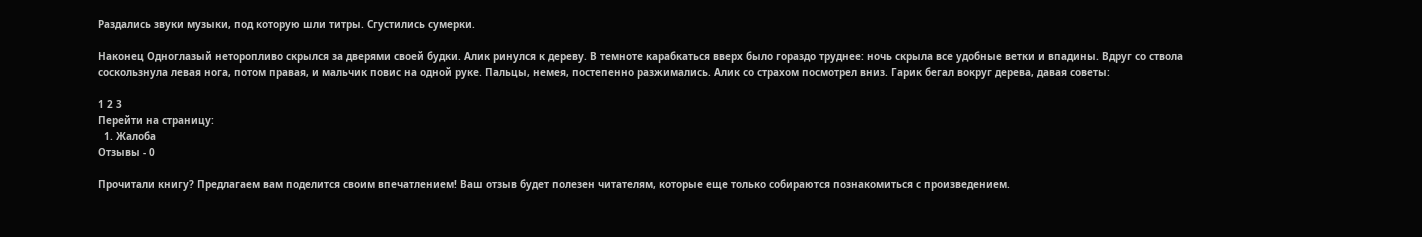Раздались звуки музыки, под которую шли титры. Сгустились сумерки.

Наконец Одноглазый неторопливо скрылся за дверями своей будки. Алик ринулся к дереву. В темноте карабкаться вверх было гораздо труднее: ночь скрыла все удобные ветки и впадины. Вдруг со ствола соскользнула левая нога, потом правая, и мальчик повис на одной руке. Пальцы, немея, постепенно разжимались. Алик со страхом посмотрел вниз. Гарик бегал вокруг дерева, давая советы:

1 2 3
Перейти на страницу:
  1. Жалоба
Отзывы - 0

Прочитали книгу? Предлагаем вам поделится своим впечатлением! Ваш отзыв будет полезен читателям, которые еще только собираются познакомиться с произведением.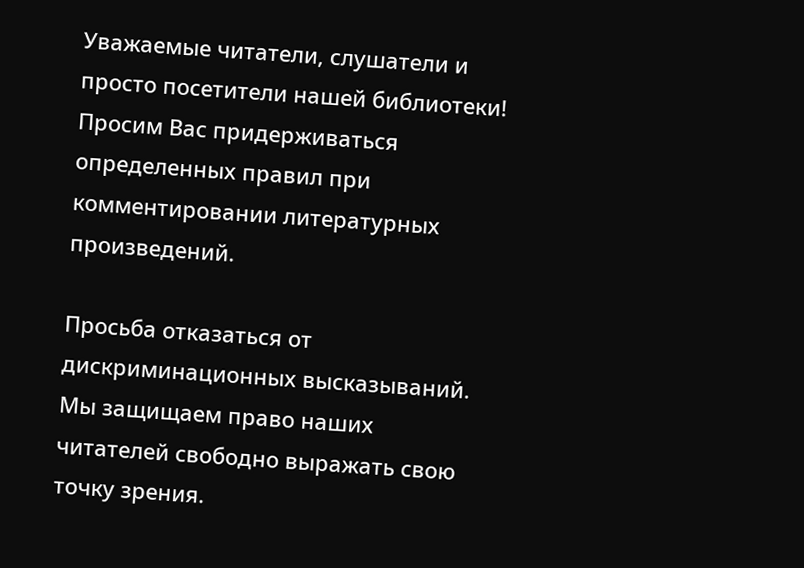Уважаемые читатели, слушатели и просто посетители нашей библиотеки! Просим Вас придерживаться определенных правил при комментировании литературных произведений.

Просьба отказаться от дискриминационных высказываний. Мы защищаем право наших читателей свободно выражать свою точку зрения.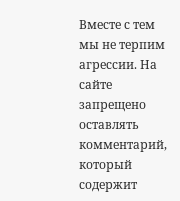Вместе с тем мы не терпим агрессии. На сайте запрещено оставлять комментарий, который содержит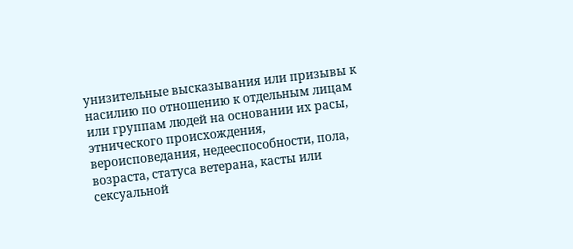унизительные высказывания или призывы к насилию по отношению к отдельным лицам или группам людей на основании их расы, этнического происхождения, вероисповедания, недееспособности, пола, возраста, статуса ветерана, касты или сексуальной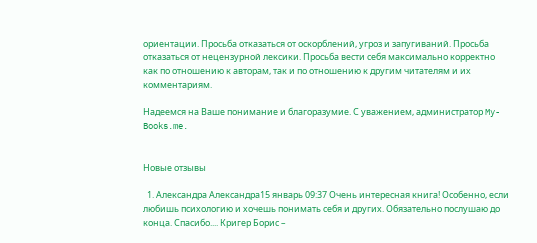ориентации. Просьба отказаться от оскорблений, угроз и запугиваний. Просьба отказаться от нецензурной лексики. Просьба вести себя максимально корректно как по отношению к авторам, так и по отношению к другим читателям и их комментариям.

Надеемся на Ваше понимание и благоразумие. С уважением, администратор My-Books.me.


Новые отзывы

  1. Александра Александра15 январь 09:37 Очень интересная книга! Особенно, если любишь психологию и хочешь понимать себя и других. Обязательно послушаю до конца. Спасибо.... Кригер Борис –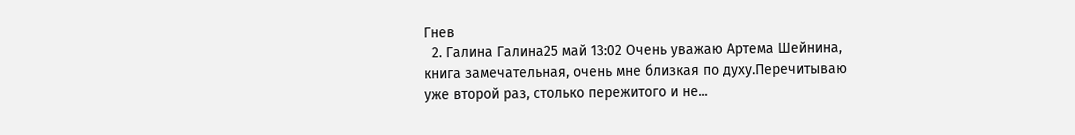Гнев
  2. Галина Галина25 май 13:02 Очень уважаю Артема Шейнина, книга замечательная, очень мне близкая по духу.Перечитываю уже второй раз, столько пережитого и не...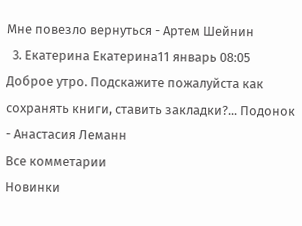Мне повезло вернуться - Артем Шейнин
  3. Екатерина Екатерина11 январь 08:05 Доброе утро. Подскажите пожалуйста как сохранять книги, ставить закладки?... Подонок - Анастасия Леманн
Все комметарии
Новинки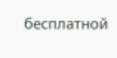бесплатной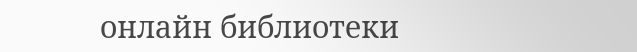онлайн библиотеки